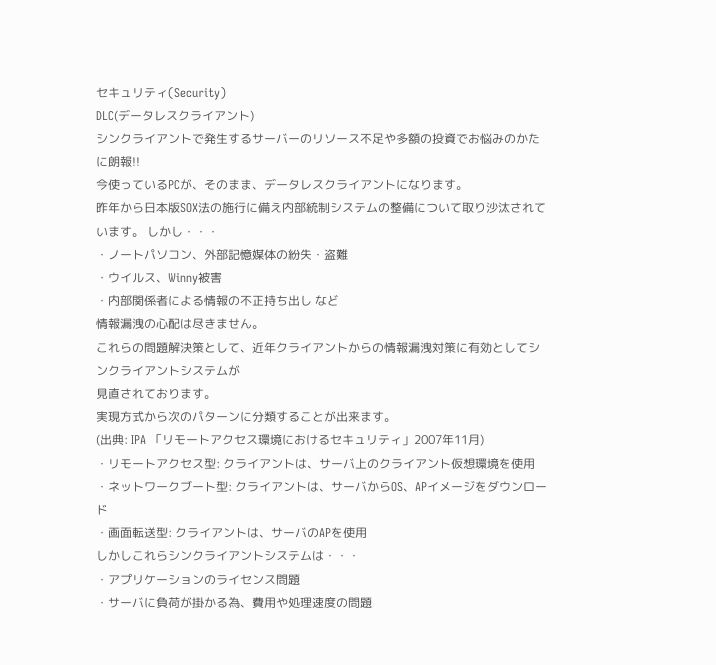セキュリティ(Security)
DLC(データレスクライアント)
シンクライアントで発生するサーバーのリソース不足や多額の投資でお悩みのかたに朗報!!
今使っているPCが、そのまま、データレスクライアントになります。
昨年から日本版SOX法の施行に備え内部統制システムの整備について取り沙汰されています。 しかし・・・
・ノートパソコン、外部記憶媒体の紛失・盗難
・ウイルス、Winny被害
・内部関係者による情報の不正持ち出し など
情報漏洩の心配は尽きません。
これらの問題解決策として、近年クライアントからの情報漏洩対策に有効としてシンクライアントシステムが
見直されております。
実現方式から次のパターンに分類することが出来ます。
(出典: IPA 「リモートアクセス環境におけるセキュリティ」2007年11月)
・リモートアクセス型: クライアントは、サーバ上のクライアント仮想環境を使用
・ネットワークブート型: クライアントは、サーバからOS、APイメージをダウンロード
・画面転送型: クライアントは、サーバのAPを使用
しかしこれらシンクライアントシステムは・・・
・アプリケーションのライセンス問題
・サーバに負荷が掛かる為、費用や処理速度の問題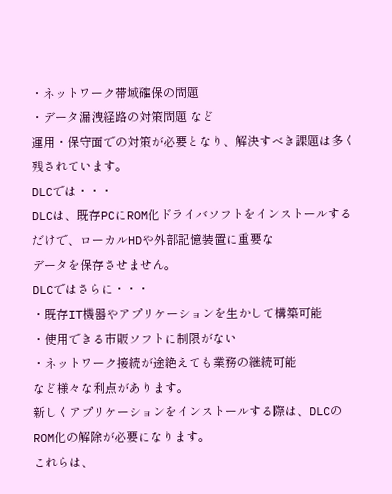・ネットワーク帯域確保の問題
・データ漏洩経路の対策問題 など
運用・保守面での対策が必要となり、解決すべき課題は多く残されています。
DLCでは・・・
DLCは、既存PCにROM化ドライバソフトをインストールするだけで、ローカルHDや外部記憶装置に重要な
データを保存させません。
DLCではさらに・・・
・既存IT機器やアプリケーションを生かして構築可能
・使用できる市販ソフトに制限がない
・ネットワーク接続が途絶えても業務の継続可能
など様々な利点があります。
新しくアプリケーションをインストールする際は、DLCのROM化の解除が必要になります。
これらは、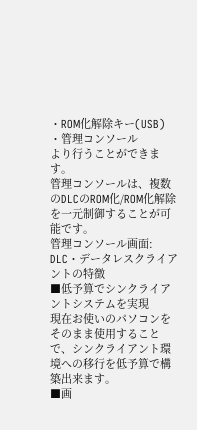・ROM化解除キー(USB)
・管理コンソール
より行うことができます。
管理コンソールは、複数のDLCのROM化/ROM化解除を一元制御することが可能です。
管理コンソール画面:
DLC・データレスクライアントの特徴
■低予算でシンクライアントシステムを実現
現在お使いのパソコンをそのまま使用することで、シンクライアント環境への移行を低予算で構築出来ます。
■画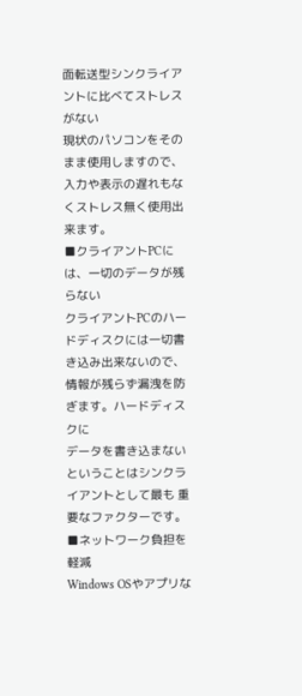面転送型シンクライアントに比べてストレスがない
現状のパソコンをそのまま使用しますので、入力や表示の遅れもなくストレス無く使用出来ます。
■クライアントPCには、一切のデータが残らない
クライアントPCのハードディスクには一切書き込み出来ないので、情報が残らず漏洩を防ぎます。ハードディスクに
データを書き込まないということはシンクライアントとして最も 重要なファクターです。
■ネットワーク負担を軽減
Windows OSやアプリな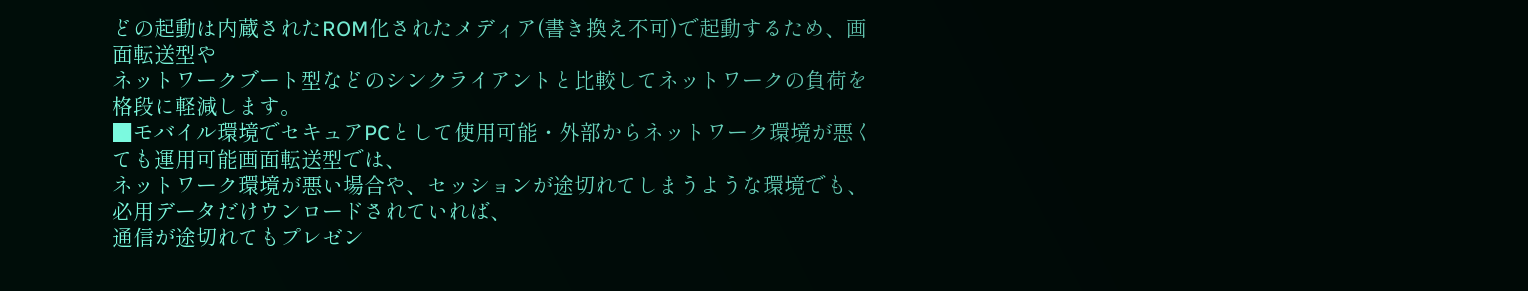どの起動は内蔵されたROM化されたメディア(書き換え不可)で起動するため、画面転送型や
ネットワークブート型などのシンクライアントと比較してネットワークの負荷を格段に軽減します。
■モバイル環境でセキュアPCとして使用可能・外部からネットワーク環境が悪くても運用可能画面転送型では、
ネットワーク環境が悪い場合や、セッションが途切れてしまうような環境でも、必用データだけウンロードされていれば、
通信が途切れてもプレゼン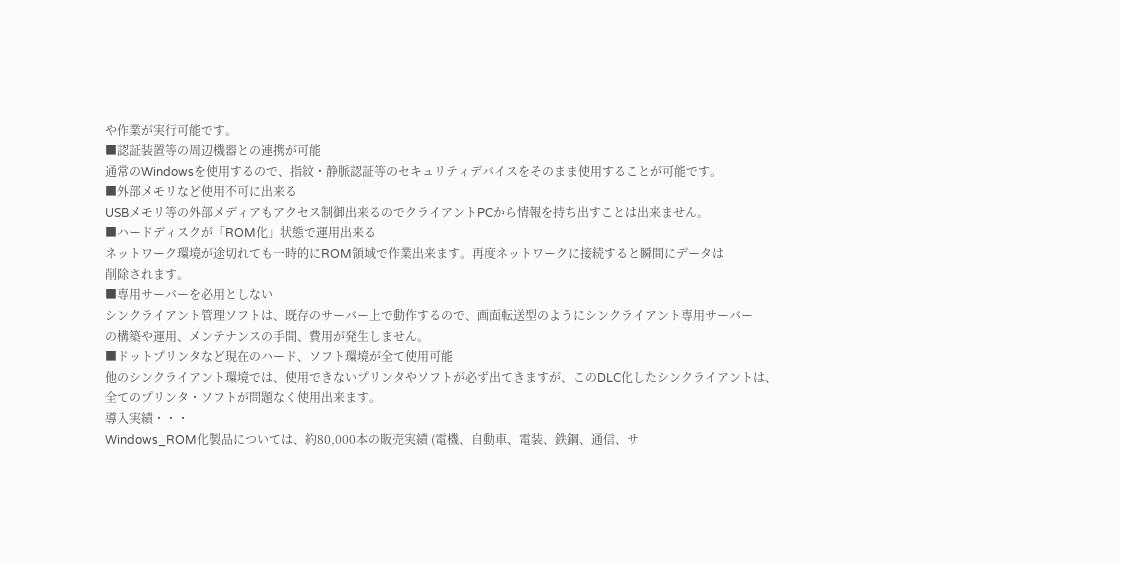や作業が実行可能です。
■認証装置等の周辺機器との連携が可能
通常のWindowsを使用するので、指紋・静脈認証等のセキュリティデバイスをそのまま使用することが可能です。
■外部メモリなど使用不可に出来る
USBメモリ等の外部メディアもアクセス制御出来るのでクライアントPCから情報を持ち出すことは出来ません。
■ハードディスクが「ROM化」状態で運用出来る
ネットワーク環境が途切れても一時的にROM領域で作業出来ます。再度ネットワークに接続すると瞬間にデータは
削除されます。
■専用サーバーを必用としない
シンクライアント管理ソフトは、既存のサーバー上で動作するので、画面転送型のようにシンクライアント専用サーバー
の構築や運用、メンテナンスの手間、費用が発生しません。
■ドットプリンタなど現在のハード、ソフト環境が全て使用可能
他のシンクライアント環境では、使用できないプリンタやソフトが必ず出てきますが、このDLC化したシンクライアントは、
全てのプリンタ・ソフトが問題なく使用出来ます。
導入実績・・・
Windows_ROM化製品については、約80,000本の販売実績 (電機、自動車、電装、鉄鋼、通信、サ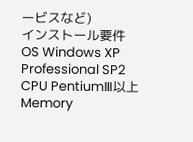ービスなど)
インストール要件
OS Windows XP Professional SP2
CPU PentiumⅢ以上
Memory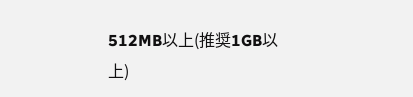512MB以上(推奨1GB以上)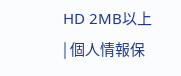HD 2MB以上
| 個人情報保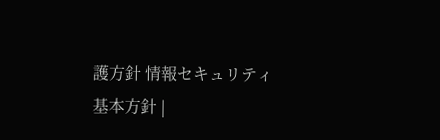護方針 情報セキュリティ基本方針 |